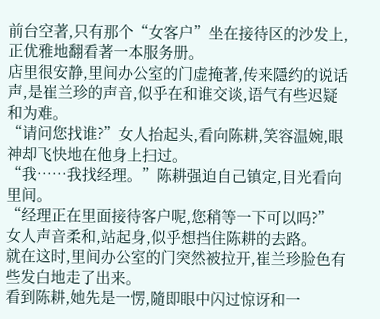前台空著,只有那个“女客户”坐在接待区的沙发上,正优雅地翻看著一本服务册。
店里很安静,里间办公室的门虚掩著,传来隱约的说话声,是崔兰珍的声音,似乎在和谁交谈,语气有些迟疑和为难。
“请问您找谁?”女人抬起头,看向陈耕,笑容温婉,眼神却飞快地在他身上扫过。
“我……我找经理。”陈耕强迫自己镇定,目光看向里间。
“经理正在里面接待客户呢,您稍等一下可以吗?”
女人声音柔和,站起身,似乎想挡住陈耕的去路。
就在这时,里间办公室的门突然被拉开,崔兰珍脸色有些发白地走了出来。
看到陈耕,她先是一愣,隨即眼中闪过惊讶和一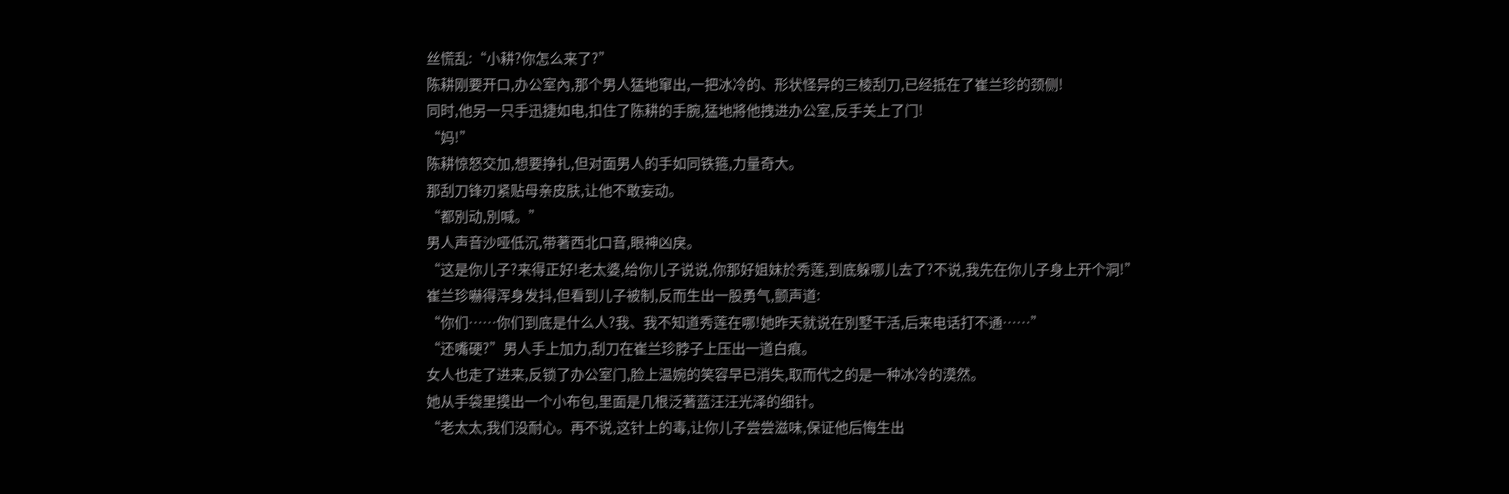丝慌乱:“小耕?你怎么来了?”
陈耕刚要开口,办公室內,那个男人猛地窜出,一把冰冷的、形状怪异的三棱刮刀,已经抵在了崔兰珍的颈侧!
同时,他另一只手迅捷如电,扣住了陈耕的手腕,猛地將他拽进办公室,反手关上了门!
“妈!”
陈耕惊怒交加,想要挣扎,但对面男人的手如同铁箍,力量奇大。
那刮刀锋刃紧贴母亲皮肤,让他不敢妄动。
“都別动,別喊。”
男人声音沙哑低沉,带著西北口音,眼神凶戾。
“这是你儿子?来得正好!老太婆,给你儿子说说,你那好姐妹於秀莲,到底躲哪儿去了?不说,我先在你儿子身上开个洞!”
崔兰珍嚇得浑身发抖,但看到儿子被制,反而生出一股勇气,颤声道:
“你们……你们到底是什么人?我、我不知道秀莲在哪!她昨天就说在別墅干活,后来电话打不通……”
“还嘴硬?”男人手上加力,刮刀在崔兰珍脖子上压出一道白痕。
女人也走了进来,反锁了办公室门,脸上温婉的笑容早已消失,取而代之的是一种冰冷的漠然。
她从手袋里摸出一个小布包,里面是几根泛著蓝汪汪光泽的细针。
“老太太,我们没耐心。再不说,这针上的毒,让你儿子尝尝滋味,保证他后悔生出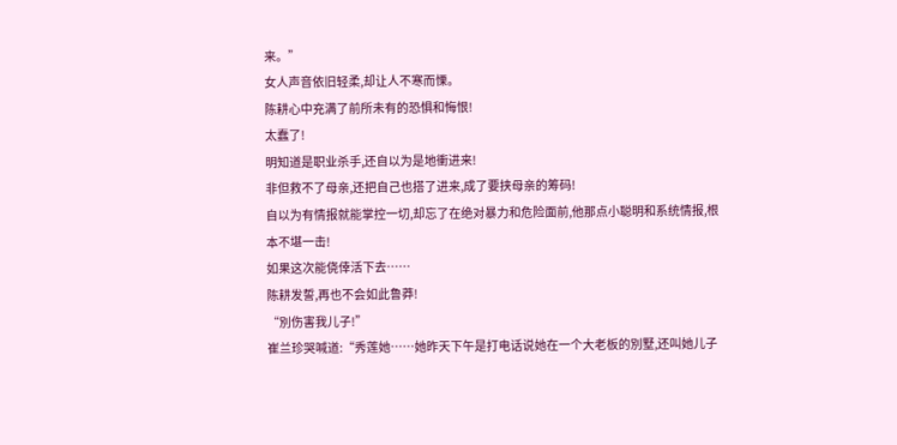来。”
女人声音依旧轻柔,却让人不寒而慄。
陈耕心中充满了前所未有的恐惧和悔恨!
太蠢了!
明知道是职业杀手,还自以为是地衝进来!
非但救不了母亲,还把自己也搭了进来,成了要挟母亲的筹码!
自以为有情报就能掌控一切,却忘了在绝对暴力和危险面前,他那点小聪明和系统情报,根本不堪一击!
如果这次能侥倖活下去……
陈耕发誓,再也不会如此鲁莽!
“別伤害我儿子!”
崔兰珍哭喊道:“秀莲她……她昨天下午是打电话说她在一个大老板的別墅,还叫她儿子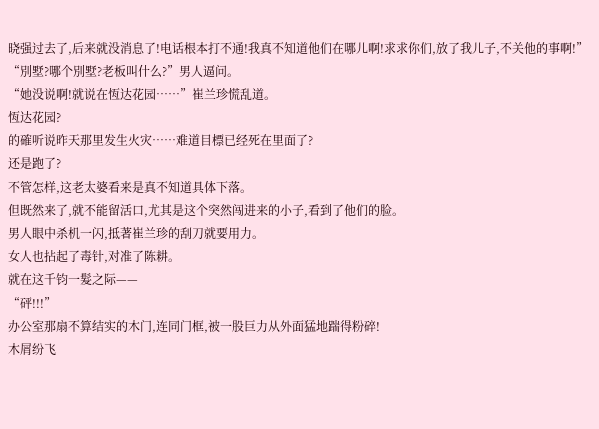晓强过去了,后来就没消息了!电话根本打不通!我真不知道他们在哪儿啊!求求你们,放了我儿子,不关他的事啊!”
“別墅?哪个別墅?老板叫什么?”男人逼问。
“她没说啊!就说在恆达花园……”崔兰珍慌乱道。
恆达花园?
的確听说昨天那里发生火灾……难道目標已经死在里面了?
还是跑了?
不管怎样,这老太婆看来是真不知道具体下落。
但既然来了,就不能留活口,尤其是这个突然闯进来的小子,看到了他们的脸。
男人眼中杀机一闪,抵著崔兰珍的刮刀就要用力。
女人也拈起了毒针,对准了陈耕。
就在这千钧一髮之际——
“砰!!!”
办公室那扇不算结实的木门,连同门框,被一股巨力从外面猛地踹得粉碎!
木屑纷飞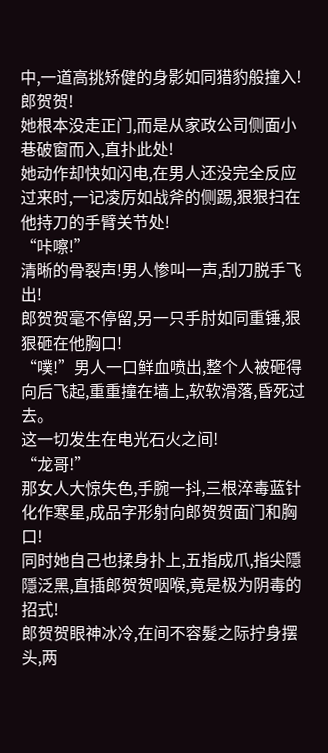中,一道高挑矫健的身影如同猎豹般撞入!
郎贺贺!
她根本没走正门,而是从家政公司侧面小巷破窗而入,直扑此处!
她动作却快如闪电,在男人还没完全反应过来时,一记凌厉如战斧的侧踢,狠狠扫在他持刀的手臂关节处!
“咔嚓!”
清晰的骨裂声!男人惨叫一声,刮刀脱手飞出!
郎贺贺毫不停留,另一只手肘如同重锤,狠狠砸在他胸口!
“噗!”男人一口鲜血喷出,整个人被砸得向后飞起,重重撞在墙上,软软滑落,昏死过去。
这一切发生在电光石火之间!
“龙哥!”
那女人大惊失色,手腕一抖,三根淬毒蓝针化作寒星,成品字形射向郎贺贺面门和胸口!
同时她自己也揉身扑上,五指成爪,指尖隱隱泛黑,直插郎贺贺咽喉,竟是极为阴毒的招式!
郎贺贺眼神冰冷,在间不容髮之际拧身摆头,两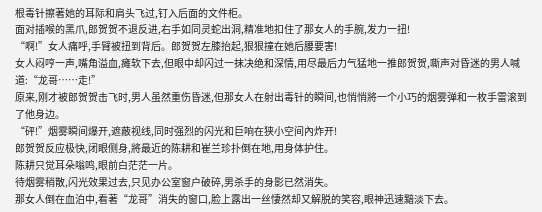根毒针擦著她的耳际和肩头飞过,钉入后面的文件柜。
面对插喉的黑爪,郎贺贺不退反进,右手如同灵蛇出洞,精准地扣住了那女人的手腕,发力一扭!
“啊!”女人痛呼,手臂被扭到背后。郎贺贺左膝抬起,狠狠撞在她后腰要害!
女人闷哼一声,嘴角溢血,瘫软下去,但眼中却闪过一抹决绝和深情,用尽最后力气猛地一推郎贺贺,嘶声对昏迷的男人喊道:“龙哥……走!”
原来,刚才被郎贺贺击飞时,男人虽然重伤昏迷,但那女人在射出毒针的瞬间,也悄悄將一个小巧的烟雾弹和一枚手雷滚到了他身边。
“砰!”烟雾瞬间爆开,遮蔽视线,同时强烈的闪光和巨响在狭小空间內炸开!
郎贺贺反应极快,闭眼侧身,將最近的陈耕和崔兰珍扑倒在地,用身体护住。
陈耕只觉耳朵嗡鸣,眼前白茫茫一片。
待烟雾稍散,闪光效果过去,只见办公室窗户破碎,男杀手的身影已然消失。
那女人倒在血泊中,看著“龙哥”消失的窗口,脸上露出一丝悽然却又解脱的笑容,眼神迅速黯淡下去。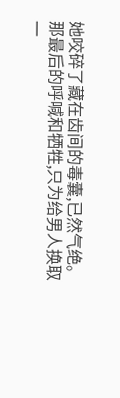她咬碎了藏在齿间的毒囊,已然气绝。
那最后的呼喊和牺牲,只为给男人换取一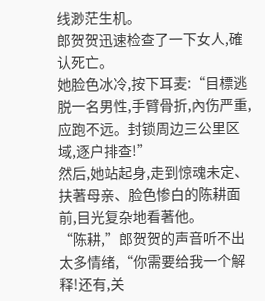线渺茫生机。
郎贺贺迅速检查了一下女人,確认死亡。
她脸色冰冷,按下耳麦:“目標逃脱一名男性,手臂骨折,內伤严重,应跑不远。封锁周边三公里区域,逐户排查!”
然后,她站起身,走到惊魂未定、扶著母亲、脸色惨白的陈耕面前,目光复杂地看著他。
“陈耕,”郎贺贺的声音听不出太多情绪,“你需要给我一个解释!还有,关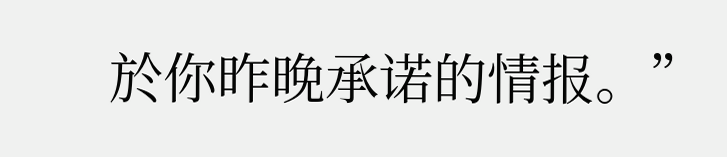於你昨晚承诺的情报。”